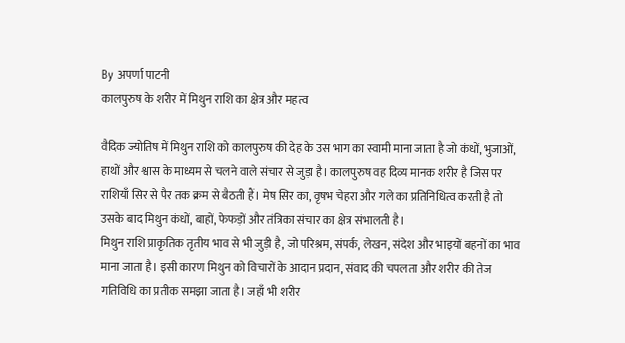By अपर्णा पाटनी
कालपुरुष के शरीर में मिथुन राशि का क्षेत्र और महत्व

वैदिक ज्योतिष में मिथुन राशि को कालपुरुष की देह के उस भाग का स्वामी माना जाता है जो कंधों, भुजाओं, हाथों और श्वास के माध्यम से चलने वाले संचार से जुड़ा है। कालपुरुष वह दिव्य मानक शरीर है जिस पर राशियाँ सिर से पैर तक क्रम से बैठती हैं। मेष सिर का, वृषभ चेहरा और गले का प्रतिनिधित्व करती है तो उसके बाद मिथुन कंधों, बाहों, फेफड़ों और तंत्रिका संचार का क्षेत्र संभालती है।
मिथुन राशि प्राकृतिक तृतीय भाव से भी जुड़ी है, जो परिश्रम, संपर्क, लेखन, संदेश और भाइयों बहनों का भाव माना जाता है। इसी कारण मिथुन को विचारों के आदान प्रदान, संवाद की चपलता और शरीर की तेज गतिविधि का प्रतीक समझा जाता है। जहाँ भी शरीर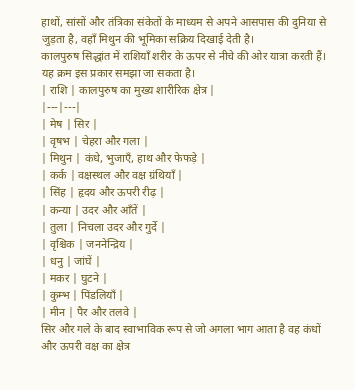हाथों, सांसों और तंत्रिका संकेतों के माध्यम से अपने आसपास की दुनिया से जुड़ता है, वहाँ मिथुन की भूमिका सक्रिय दिखाई देती है।
कालपुरुष सिद्धांत में राशियाँ शरीर के ऊपर से नीचे की ओर यात्रा करती हैं।
यह क्रम इस प्रकार समझा जा सकता है।
| राशि | कालपुरुष का मुख्य शारीरिक क्षेत्र |
|---|---|
| मेष | सिर |
| वृषभ | चेहरा और गला |
| मिथुन | कंधे, भुजाएँ, हाथ और फेफड़े |
| कर्क | वक्षस्थल और वक्ष ग्रंथियाँ |
| सिंह | हृदय और ऊपरी रीढ़ |
| कन्या | उदर और आँतें |
| तुला | निचला उदर और गुर्दे |
| वृश्चिक | जननेन्द्रिय |
| धनु | जांघें |
| मकर | घुटने |
| कुम्भ | पिंडलियाँ |
| मीन | पैर और तलवे |
सिर और गले के बाद स्वाभाविक रूप से जो अगला भाग आता है वह कंधों और ऊपरी वक्ष का क्षेत्र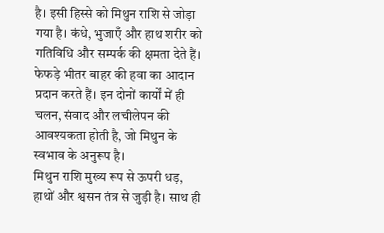है। इसी हिस्से को मिथुन राशि से जोड़ा गया है। कंधे, भुजाएँ और हाथ शरीर को गतिविधि और सम्पर्क की क्षमता देते हैं। फेफड़े भीतर बाहर की हवा का आदान प्रदान करते हैं। इन दोनों कार्यों में ही चलन, संवाद और लचीलेपन की आवश्यकता होती है, जो मिथुन के स्वभाव के अनुरूप है।
मिथुन राशि मुख्य रूप से ऊपरी धड़, हाथों और श्वसन तंत्र से जुड़ी है। साथ ही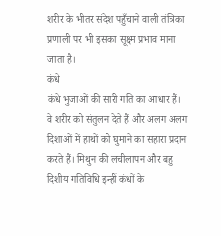शरीर के भीतर संदेश पहुँचाने वाली तंत्रिका प्रणाली पर भी इसका सूक्ष्म प्रभाव माना जाता है।
कंधे
कंधे भुजाओं की सारी गति का आधार हैं। वे शरीर को संतुलन देते हैं और अलग अलग दिशाओं में हाथों को घुमाने का सहारा प्रदान करते हैं। मिथुन की लचीलापन और बहु दिशीय गतिविधि इन्हीं कंधों के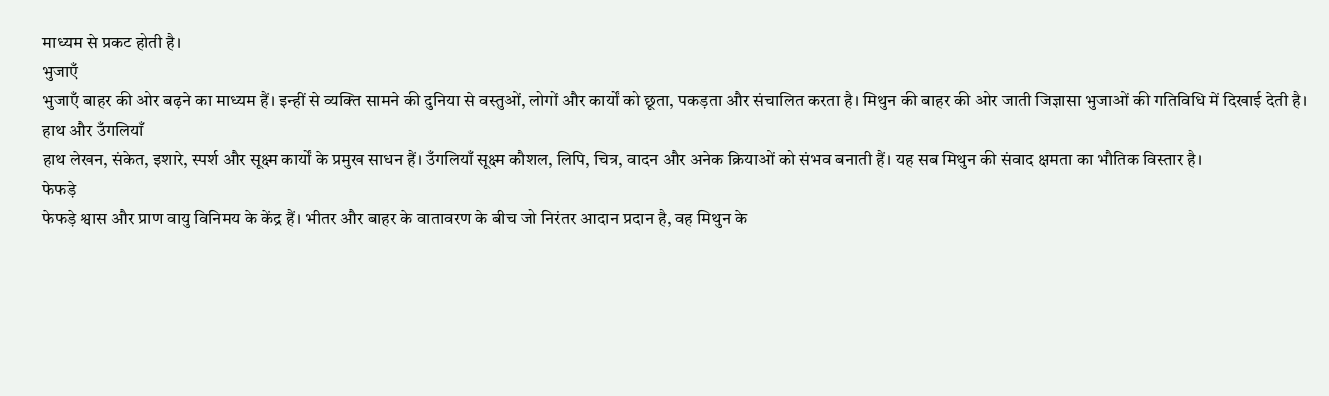माध्यम से प्रकट होती है।
भुजाएँ
भुजाएँ बाहर की ओर बढ़ने का माध्यम हैं। इन्हीं से व्यक्ति सामने की दुनिया से वस्तुओं, लोगों और कार्यों को छूता, पकड़ता और संचालित करता है। मिथुन की बाहर की ओर जाती जिज्ञासा भुजाओं की गतिविधि में दिखाई देती है।
हाथ और उँगलियाँ
हाथ लेखन, संकेत, इशारे, स्पर्श और सूक्ष्म कार्यों के प्रमुख साधन हैं। उँगलियाँ सूक्ष्म कौशल, लिपि, चित्र, वादन और अनेक क्रियाओं को संभव बनाती हैं। यह सब मिथुन की संवाद क्षमता का भौतिक विस्तार है।
फेफड़े
फेफड़े श्वास और प्राण वायु विनिमय के केंद्र हैं। भीतर और बाहर के वातावरण के बीच जो निरंतर आदान प्रदान है, वह मिथुन के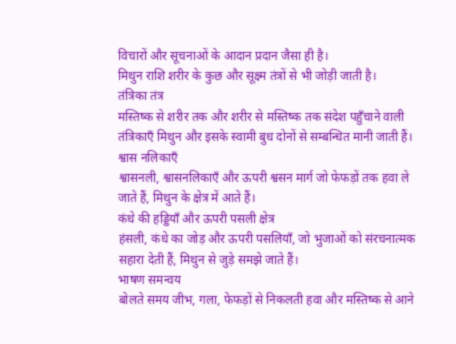विचारों और सूचनाओं के आदान प्रदान जैसा ही है।
मिथुन राशि शरीर के कुछ और सूक्ष्म तंत्रों से भी जोड़ी जाती है।
तंत्रिका तंत्र
मस्तिष्क से शरीर तक और शरीर से मस्तिष्क तक संदेश पहुँचाने वाली तंत्रिकाएँ मिथुन और इसके स्वामी बुध दोनों से सम्बन्धित मानी जाती हैं।
श्वास नलिकाएँ
श्वासनली, श्वासनलिकाएँ और ऊपरी श्वसन मार्ग जो फेफड़ों तक हवा ले जाते हैं, मिथुन के क्षेत्र में आते हैं।
कंधे की हड्डियाँ और ऊपरी पसली क्षेत्र
हंसली, कंधे का जोड़ और ऊपरी पसलियाँ, जो भुजाओं को संरचनात्मक सहारा देती हैं, मिथुन से जुड़े समझे जाते हैं।
भाषण समन्वय
बोलते समय जीभ, गला, फेफड़ों से निकलती हवा और मस्तिष्क से आने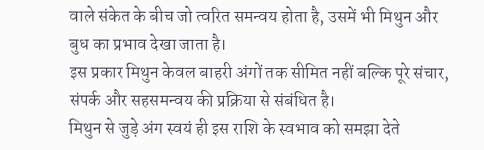वाले संकेत के बीच जो त्वरित समन्वय होता है, उसमें भी मिथुन और बुध का प्रभाव देखा जाता है।
इस प्रकार मिथुन केवल बाहरी अंगों तक सीमित नहीं बल्कि पूरे संचार, संपर्क और सहसमन्वय की प्रक्रिया से संबंधित है।
मिथुन से जुड़े अंग स्वयं ही इस राशि के स्वभाव को समझा देते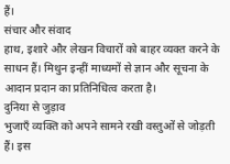हैं।
संचार और संवाद
हाथ, इशारे और लेखन विचारों को बाहर व्यक्त करने के साधन हैं। मिथुन इन्हीं माध्यमों से ज्ञान और सूचना के आदान प्रदान का प्रतिनिधित्व करता है।
दुनिया से जुड़ाव
भुजाएँ व्यक्ति को अपने सामने रखी वस्तुओं से जोड़ती हैं। इस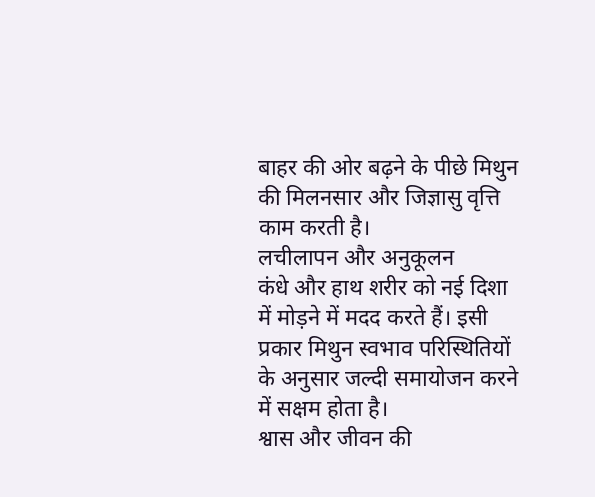बाहर की ओर बढ़ने के पीछे मिथुन की मिलनसार और जिज्ञासु वृत्ति काम करती है।
लचीलापन और अनुकूलन
कंधे और हाथ शरीर को नई दिशा में मोड़ने में मदद करते हैं। इसी प्रकार मिथुन स्वभाव परिस्थितियों के अनुसार जल्दी समायोजन करने में सक्षम होता है।
श्वास और जीवन की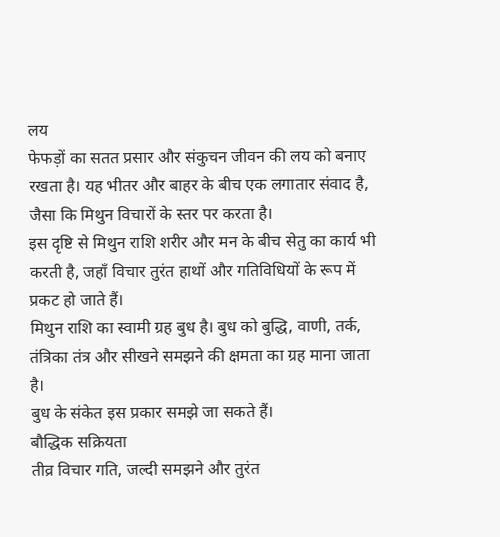लय
फेफड़ों का सतत प्रसार और संकुचन जीवन की लय को बनाए रखता है। यह भीतर और बाहर के बीच एक लगातार संवाद है, जैसा कि मिथुन विचारों के स्तर पर करता है।
इस दृष्टि से मिथुन राशि शरीर और मन के बीच सेतु का कार्य भी करती है, जहाँ विचार तुरंत हाथों और गतिविधियों के रूप में प्रकट हो जाते हैं।
मिथुन राशि का स्वामी ग्रह बुध है। बुध को बुद्धि, वाणी, तर्क, तंत्रिका तंत्र और सीखने समझने की क्षमता का ग्रह माना जाता है।
बुध के संकेत इस प्रकार समझे जा सकते हैं।
बौद्धिक सक्रियता
तीव्र विचार गति, जल्दी समझने और तुरंत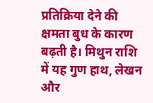प्रतिक्रिया देने की क्षमता बुध के कारण बढ़ती है। मिथुन राशि में यह गुण हाथ, लेखन और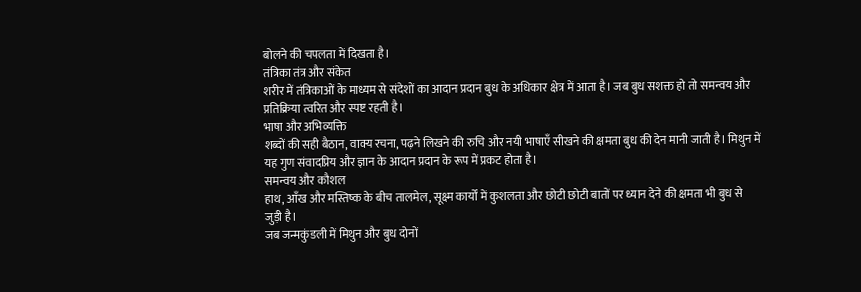बोलने की चपलता में दिखता है।
तंत्रिका तंत्र और संकेत
शरीर में तंत्रिकाओं के माध्यम से संदेशों का आदान प्रदान बुध के अधिकार क्षेत्र में आता है। जब बुध सशक्त हो तो समन्वय और प्रतिक्रिया त्वरित और स्पष्ट रहती है।
भाषा और अभिव्यक्ति
शब्दों की सही बैठान, वाक्य रचना, पढ़ने लिखने की रुचि और नयी भाषाएँ सीखने की क्षमता बुध की देन मानी जाती है। मिथुन में यह गुण संवादप्रिय और ज्ञान के आदान प्रदान के रूप में प्रकट होता है।
समन्वय और कौशल
हाथ, आँख और मस्तिष्क के बीच तालमेल, सूक्ष्म कार्यों में कुशलता और छोटी छोटी बातों पर ध्यान देने की क्षमता भी बुध से जुड़ी है।
जब जन्मकुंडली में मिथुन और बुध दोनों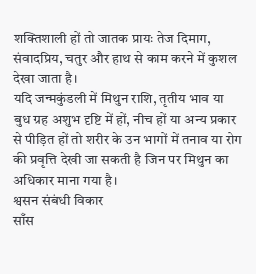शक्तिशाली हों तो जातक प्रायः तेज दिमाग, संवादप्रिय, चतुर और हाथ से काम करने में कुशल देखा जाता है।
यदि जन्मकुंडली में मिथुन राशि, तृतीय भाव या बुध ग्रह अशुभ दृष्टि में हों, नीच हों या अन्य प्रकार से पीड़ित हों तो शरीर के उन भागों में तनाव या रोग की प्रवृत्ति देखी जा सकती है जिन पर मिथुन का अधिकार माना गया है।
श्वसन संबंधी विकार
साँस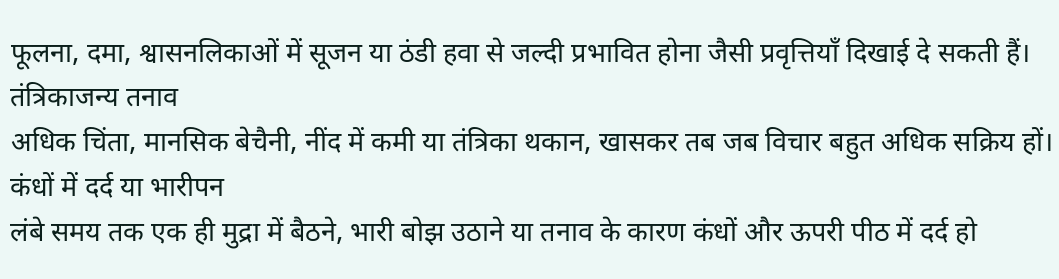फूलना, दमा, श्वासनलिकाओं में सूजन या ठंडी हवा से जल्दी प्रभावित होना जैसी प्रवृत्तियाँ दिखाई दे सकती हैं।
तंत्रिकाजन्य तनाव
अधिक चिंता, मानसिक बेचैनी, नींद में कमी या तंत्रिका थकान, खासकर तब जब विचार बहुत अधिक सक्रिय हों।
कंधों में दर्द या भारीपन
लंबे समय तक एक ही मुद्रा में बैठने, भारी बोझ उठाने या तनाव के कारण कंधों और ऊपरी पीठ में दर्द हो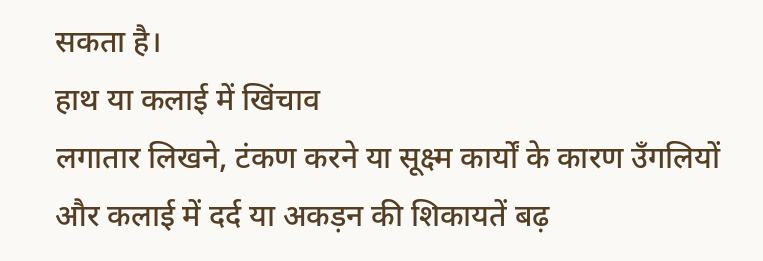सकता है।
हाथ या कलाई में खिंचाव
लगातार लिखने, टंकण करने या सूक्ष्म कार्यों के कारण उँगलियों और कलाई में दर्द या अकड़न की शिकायतें बढ़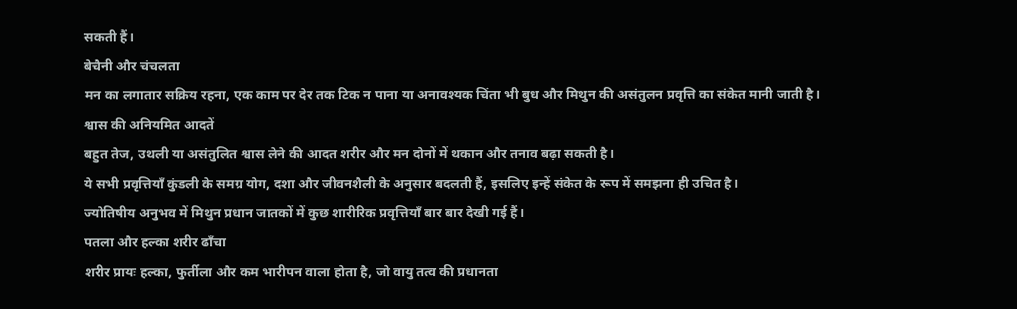सकती हैं।
बेचैनी और चंचलता
मन का लगातार सक्रिय रहना, एक काम पर देर तक टिक न पाना या अनावश्यक चिंता भी बुध और मिथुन की असंतुलन प्रवृत्ति का संकेत मानी जाती है।
श्वास की अनियमित आदतें
बहुत तेज, उथली या असंतुलित श्वास लेने की आदत शरीर और मन दोनों में थकान और तनाव बढ़ा सकती है।
ये सभी प्रवृत्तियाँ कुंडली के समग्र योग, दशा और जीवनशैली के अनुसार बदलती हैं, इसलिए इन्हें संकेत के रूप में समझना ही उचित है।
ज्योतिषीय अनुभव में मिथुन प्रधान जातकों में कुछ शारीरिक प्रवृत्तियाँ बार बार देखी गई हैं।
पतला और हल्का शरीर ढाँचा
शरीर प्रायः हल्का, फुर्तीला और कम भारीपन वाला होता है, जो वायु तत्व की प्रधानता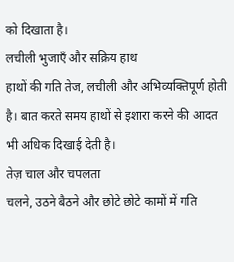को दिखाता है।
लचीली भुजाएँ और सक्रिय हाथ
हाथों की गति तेज, लचीली और अभिव्यक्तिपूर्ण होती है। बात करते समय हाथों से इशारा करने की आदत भी अधिक दिखाई देती है।
तेज़ चाल और चपलता
चलने, उठने बैठने और छोटे छोटे कामों में गति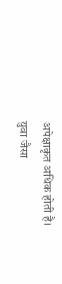अपेक्षाकृत अधिक होती है।
युवा जैसा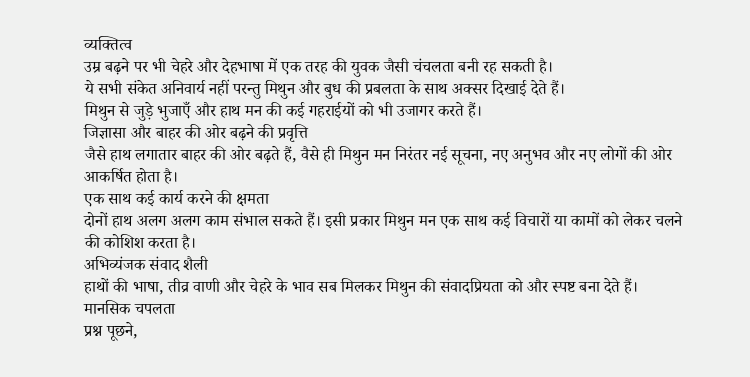व्यक्तित्व
उम्र बढ़ने पर भी चेहरे और देहभाषा में एक तरह की युवक जैसी चंचलता बनी रह सकती है।
ये सभी संकेत अनिवार्य नहीं परन्तु मिथुन और बुध की प्रबलता के साथ अक्सर दिखाई देते हैं।
मिथुन से जुड़े भुजाएँ और हाथ मन की कई गहराईयों को भी उजागर करते हैं।
जिज्ञासा और बाहर की ओर बढ़ने की प्रवृत्ति
जैसे हाथ लगातार बाहर की ओर बढ़ते हैं, वैसे ही मिथुन मन निरंतर नई सूचना, नए अनुभव और नए लोगों की ओर आकर्षित होता है।
एक साथ कई कार्य करने की क्षमता
दोनों हाथ अलग अलग काम संभाल सकते हैं। इसी प्रकार मिथुन मन एक साथ कई विचारों या कामों को लेकर चलने की कोशिश करता है।
अभिव्यंजक संवाद शैली
हाथों की भाषा, तीव्र वाणी और चेहरे के भाव सब मिलकर मिथुन की संवादप्रियता को और स्पष्ट बना देते हैं।
मानसिक चपलता
प्रश्न पूछने,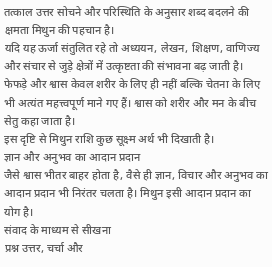तत्काल उत्तर सोचने और परिस्थिति के अनुसार शब्द बदलने की क्षमता मिथुन की पहचान है।
यदि यह ऊर्जा संतुलित रहे तो अध्ययन, लेखन, शिक्षण, वाणिज्य और संचार से जुड़े क्षेत्रों में उत्कृष्टता की संभावना बढ़ जाती है।
फेफड़े और श्वास केवल शरीर के लिए ही नहीं बल्कि चेतना के लिए भी अत्यंत महत्त्वपूर्ण माने गए हैं। श्वास को शरीर और मन के बीच सेतु कहा जाता है।
इस दृष्टि से मिथुन राशि कुछ सूक्ष्म अर्थ भी दिखाती है।
ज्ञान और अनुभव का आदान प्रदान
जैसे श्वास भीतर बाहर होता है, वैसे ही ज्ञान, विचार और अनुभव का आदान प्रदान भी निरंतर चलता है। मिथुन इसी आदान प्रदान का योग है।
संवाद के माध्यम से सीखना
प्रश्न उत्तर, चर्चा और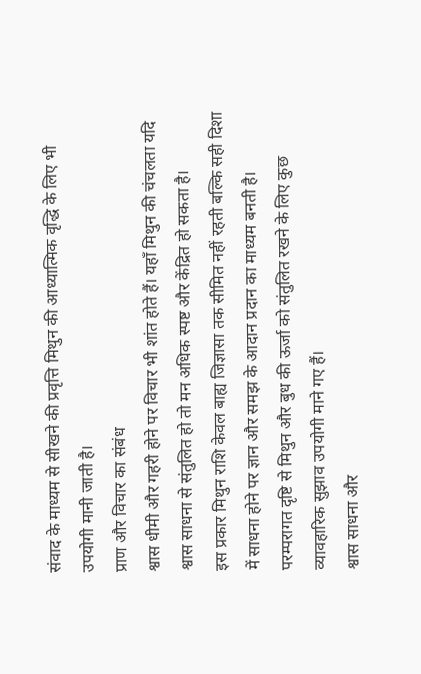संवाद के माध्यम से सीखने की प्रवृत्ति मिथुन की आध्यात्मिक वृद्धि के लिए भी उपयोगी मानी जाती है।
प्राण और विचार का संबंध
श्वास धीमी और गहरी होने पर विचार भी शांत होते हैं। यहाँ मिथुन की चंचलता यदि श्वास साधना से संतुलित हो तो मन अधिक स्पष्ट और केंद्रित हो सकता है।
इस प्रकार मिथुन राशि केवल बाह्य जिज्ञासा तक सीमित नहीं रहती बल्कि सही दिशा में साधना होने पर ज्ञान और समझ के आदान प्रदान का माध्यम बनती है।
परम्परागत दृष्टि से मिथुन और बुध की ऊर्जा को संतुलित रखने के लिए कुछ व्यावहारिक सुझाव उपयोगी माने गए हैं।
श्वास साधना और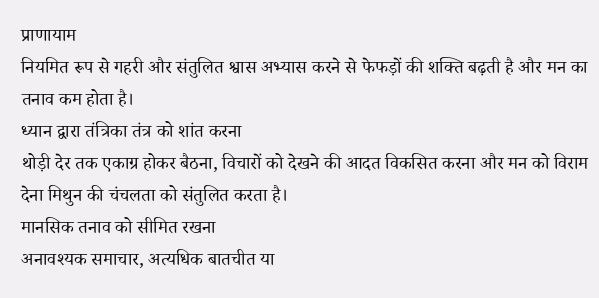प्राणायाम
नियमित रूप से गहरी और संतुलित श्वास अभ्यास करने से फेफड़ों की शक्ति बढ़ती है और मन का तनाव कम होता है।
ध्यान द्वारा तंत्रिका तंत्र को शांत करना
थोड़ी देर तक एकाग्र होकर बैठना, विचारों को देखने की आदत विकसित करना और मन को विराम देना मिथुन की चंचलता को संतुलित करता है।
मानसिक तनाव को सीमित रखना
अनावश्यक समाचार, अत्यधिक बातचीत या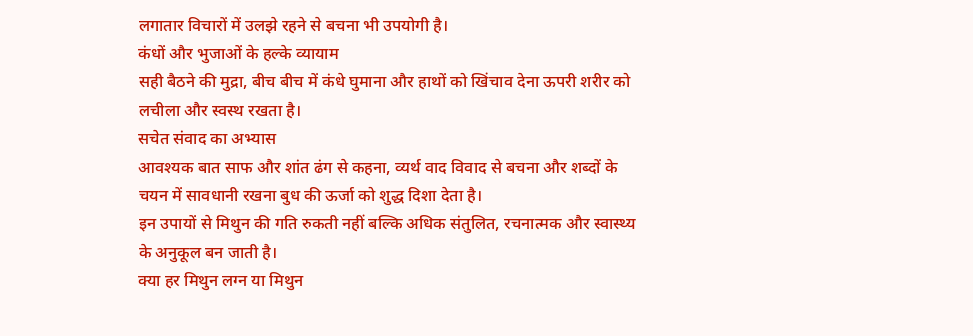लगातार विचारों में उलझे रहने से बचना भी उपयोगी है।
कंधों और भुजाओं के हल्के व्यायाम
सही बैठने की मुद्रा, बीच बीच में कंधे घुमाना और हाथों को खिंचाव देना ऊपरी शरीर को लचीला और स्वस्थ रखता है।
सचेत संवाद का अभ्यास
आवश्यक बात साफ और शांत ढंग से कहना, व्यर्थ वाद विवाद से बचना और शब्दों के चयन में सावधानी रखना बुध की ऊर्जा को शुद्ध दिशा देता है।
इन उपायों से मिथुन की गति रुकती नहीं बल्कि अधिक संतुलित, रचनात्मक और स्वास्थ्य के अनुकूल बन जाती है।
क्या हर मिथुन लग्न या मिथुन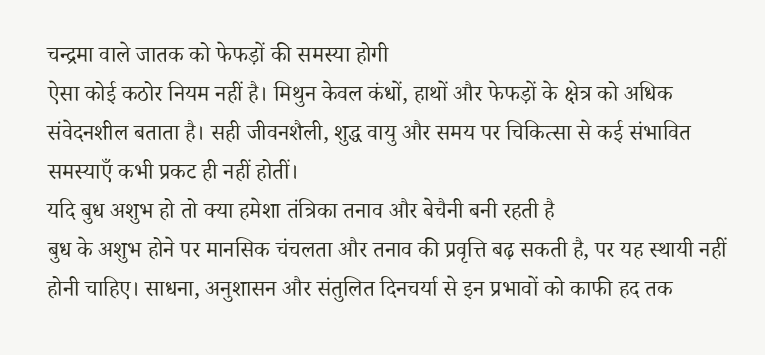चन्द्रमा वाले जातक को फेफड़ों की समस्या होगी
ऐसा कोई कठोर नियम नहीं है। मिथुन केवल कंधों, हाथों और फेफड़ों के क्षेत्र को अधिक संवेदनशील बताता है। सही जीवनशैली, शुद्ध वायु और समय पर चिकित्सा से कई संभावित समस्याएँ कभी प्रकट ही नहीं होतीं।
यदि बुध अशुभ हो तो क्या हमेशा तंत्रिका तनाव और बेचैनी बनी रहती है
बुध के अशुभ होने पर मानसिक चंचलता और तनाव की प्रवृत्ति बढ़ सकती है, पर यह स्थायी नहीं होनी चाहिए। साधना, अनुशासन और संतुलित दिनचर्या से इन प्रभावों को काफी हद तक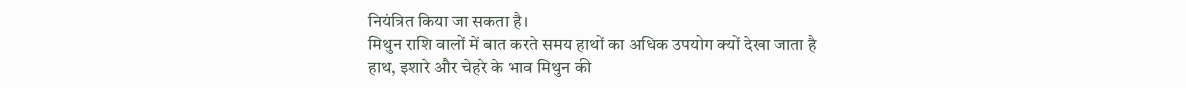नियंत्रित किया जा सकता है।
मिथुन राशि वालों में बात करते समय हाथों का अधिक उपयोग क्यों देखा जाता है
हाथ, इशारे और चेहरे के भाव मिथुन की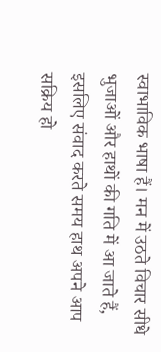स्वाभाविक भाषा हैं। मन में उठते विचार सीधे भुजाओं और हाथों की गति में आ जाते हैं, इसलिए संवाद करते समय हाथ अपने आप सक्रिय हो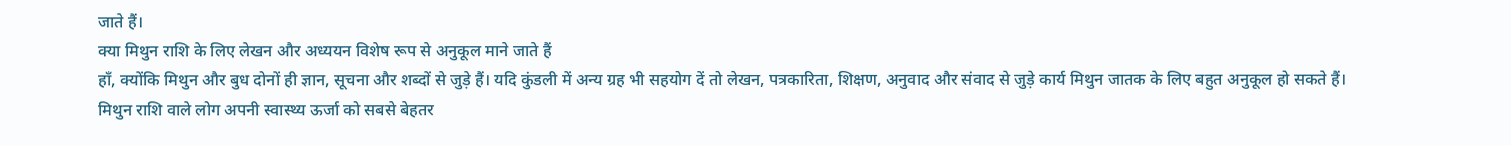जाते हैं।
क्या मिथुन राशि के लिए लेखन और अध्ययन विशेष रूप से अनुकूल माने जाते हैं
हाँ, क्योंकि मिथुन और बुध दोनों ही ज्ञान, सूचना और शब्दों से जुड़े हैं। यदि कुंडली में अन्य ग्रह भी सहयोग दें तो लेखन, पत्रकारिता, शिक्षण, अनुवाद और संवाद से जुड़े कार्य मिथुन जातक के लिए बहुत अनुकूल हो सकते हैं।
मिथुन राशि वाले लोग अपनी स्वास्थ्य ऊर्जा को सबसे बेहतर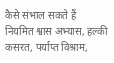कैसे संभाल सकते हैं
नियमित श्वास अभ्यास, हल्की कसरत, पर्याप्त विश्राम,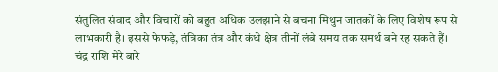संतुलित संवाद और विचारों को बहुत अधिक उलझाने से बचना मिथुन जातकों के लिए विशेष रूप से लाभकारी है। इससे फेफड़े, तंत्रिका तंत्र और कंधे क्षेत्र तीनों लंबे समय तक समर्थ बने रह सकते हैं।
चंद्र राशि मेरे बारे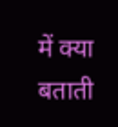में क्या बताती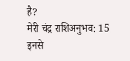है?
मेरी चंद्र राशिअनुभव: 15
इनसे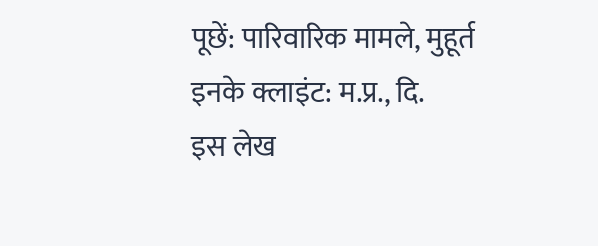पूछें: पारिवारिक मामले, मुहूर्त
इनके क्लाइंट: म.प्र., दि.
इस लेख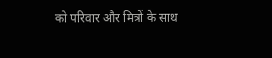को परिवार और मित्रों के साथ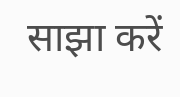साझा करें